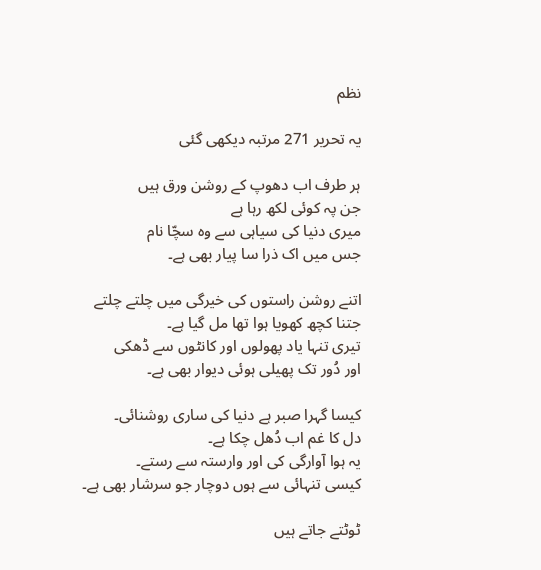نظم

یہ تحریر 271 مرتبہ دیکھی گئی

ہر طرف اب دھوپ کے روشن ورق ہیں
جن پہ کوئی لکھ رہا ہے
میری دنیا کی سیاہی سے وہ سچّا نام
جس میں اک ذرا سا پیار بھی ہے۔

اتنے روشن راستوں کی خیرگی میں چلتے چلتے
جتنا کچھ کھویا ہوا تھا مل گیا ہے۔
تیری تنہا یاد پھولوں اور کانٹوں سے ڈھکی
اور دُور تک پھیلی ہوئی دیوار بھی ہے۔

کیسا گہرا صبر ہے دنیا کی ساری روشنائی۔
دل کا غم اب دُھل چکا ہے۔
یہ ہوا آوارگی کی اور وارستہ سے رستے۔
کیسی تنہائی سے ہوں دوچار جو سرشار بھی ہے۔

ٹوٹتے جاتے ہیں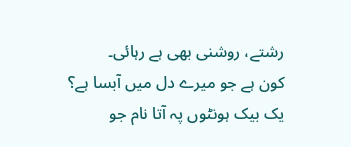رشتے، روشنی بھی ہے رہائی۔
کون ہے جو میرے دل میں آبسا ہے؟
یک بیک ہونٹوں پہ آتا نام جو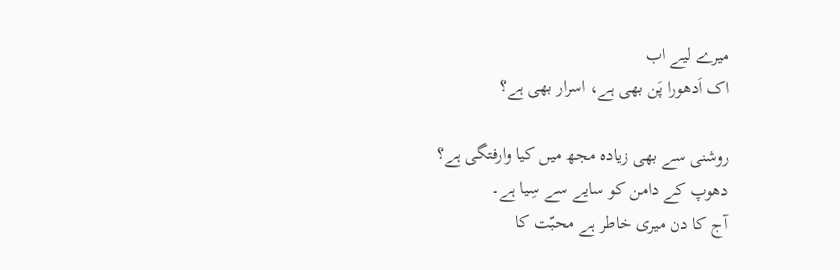میرے لیے اب
اک اَدھورا پَن بھی ہے، اسرار بھی ہے؟

روشنی سے بھی زیادہ مجھ میں کیا وارفتگی ہے؟
دھوپ کے دامن کو سایے سے سِیا ہے۔
آج کا دن میری خاطر ہے محبّت کا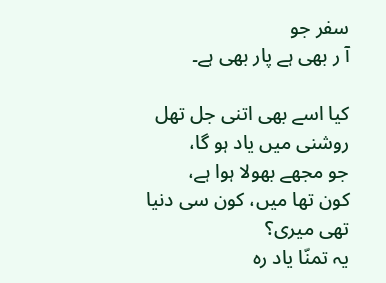سفر جو
آ ر بھی ہے پار بھی ہے۔

کیا اسے بھی اتنی جل تھل روشنی میں یاد ہو گا،
جو مجھے بھولا ہوا ہے،
کون تھا میں، کون سی دنیا تھی میری؟
یہ تمنّا یاد رہ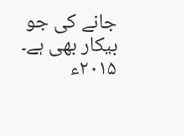جانے کی جو بیکار بھی ہے۔
۲۰۱۵ء